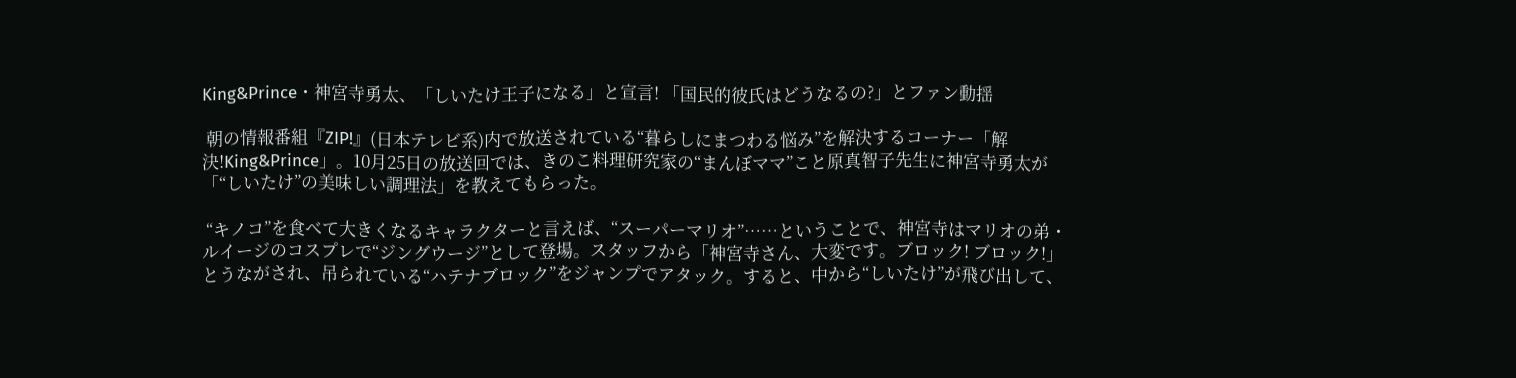King&Prince・神宮寺勇太、「しいたけ王子になる」と宣言! 「国民的彼氏はどうなるの?」とファン動揺

 朝の情報番組『ZIP!』(日本テレビ系)内で放送されている“暮らしにまつわる悩み”を解決するコーナー「解決!King&Prince」。10月25日の放送回では、きのこ料理研究家の“まんぼママ”こと原真智子先生に神宮寺勇太が「“しいたけ”の美味しい調理法」を教えてもらった。

 “キノコ”を食べて大きくなるキャラクターと言えば、“スーパーマリオ”……ということで、神宮寺はマリオの弟・ルイージのコスプレで“ジングウージ”として登場。スタッフから「神宮寺さん、大変です。ブロック! ブロック!」とうながされ、吊られている“ハテナブロック”をジャンプでアタック。すると、中から“しいたけ”が飛び出して、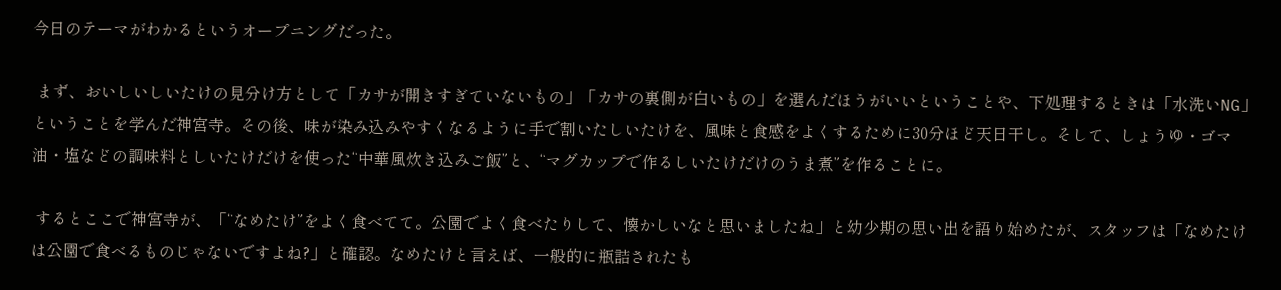今日のテーマがわかるというオープニングだった。

 まず、おいしいしいたけの見分け方として「カサが開きすぎていないもの」「カサの裏側が白いもの」を選んだほうがいいということや、下処理するときは「水洗いNG」ということを学んだ神宮寺。その後、味が染み込みやすくなるように手で割いたしいたけを、風味と食感をよくするために30分ほど天日干し。そして、しょうゆ・ゴマ油・塩などの調味料としいたけだけを使った“中華風炊き込みご飯”と、“マグカップで作るしいたけだけのうま煮”を作ることに。

 するとここで神宮寺が、「“なめたけ”をよく食べてて。公園でよく食べたりして、懐かしいなと思いましたね」と幼少期の思い出を語り始めたが、スタッフは「なめたけは公園で食べるものじゃないですよね?」と確認。なめたけと言えば、一般的に瓶詰されたも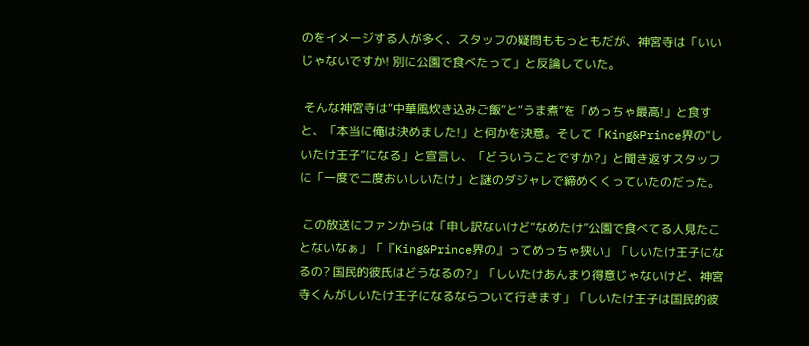のをイメージする人が多く、スタッフの疑問ももっともだが、神宮寺は「いいじゃないですか! 別に公園で食べたって」と反論していた。

 そんな神宮寺は“中華風炊き込みご飯”と“うま煮”を「めっちゃ最高!」と食すと、「本当に俺は決めました!」と何かを決意。そして「King&Prince界の“しいたけ王子”になる」と宣言し、「どういうことですか?」と聞き返すスタッフに「一度で二度おいしいたけ」と謎のダジャレで締めくくっていたのだった。

 この放送にファンからは「申し訳ないけど“なめたけ”公園で食べてる人見たことないなぁ」「『King&Prince界の』ってめっちゃ狭い」「しいたけ王子になるの? 国民的彼氏はどうなるの?」「しいたけあんまり得意じゃないけど、神宮寺くんがしいたけ王子になるならついて行きます」「しいたけ王子は国民的彼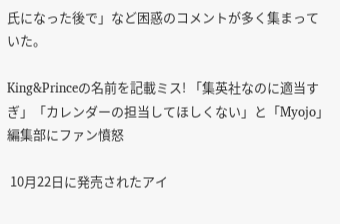氏になった後で」など困惑のコメントが多く集まっていた。

King&Princeの名前を記載ミス! 「集英社なのに適当すぎ」「カレンダーの担当してほしくない」と「Myojo」編集部にファン憤怒

 10月22日に発売されたアイ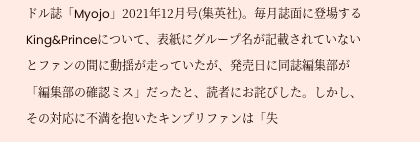ドル誌「Myojo」2021年12月号(集英社)。毎月誌面に登場するKing&Princeについて、表紙にグループ名が記載されていないとファンの間に動揺が走っていたが、発売日に同誌編集部が「編集部の確認ミス」だったと、読者にお詫びした。しかし、その対応に不満を抱いたキンプリファンは「失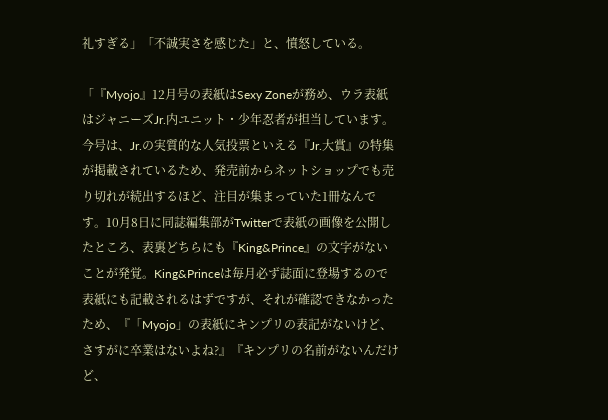礼すぎる」「不誠実さを感じた」と、憤怒している。

「『Myojo』12月号の表紙はSexy Zoneが務め、ウラ表紙はジャニーズJr.内ユニット・少年忍者が担当しています。今号は、Jr.の実質的な人気投票といえる『Jr.大賞』の特集が掲載されているため、発売前からネットショップでも売り切れが続出するほど、注目が集まっていた1冊なんです。10月8日に同誌編集部がTwitterで表紙の画像を公開したところ、表裏どちらにも『King&Prince』の文字がないことが発覚。King&Princeは毎月必ず誌面に登場するので表紙にも記載されるはずですが、それが確認できなかったため、『「Myojo」の表紙にキンプリの表記がないけど、さすがに卒業はないよね?』『キンプリの名前がないんだけど、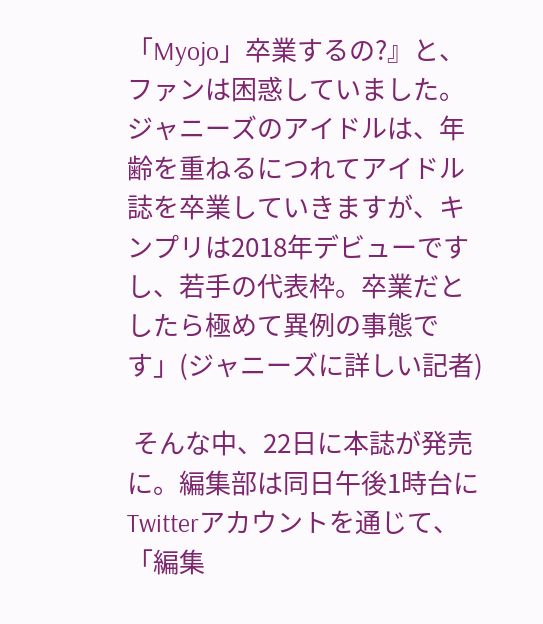「Myojo」卒業するの?』と、ファンは困惑していました。ジャニーズのアイドルは、年齢を重ねるにつれてアイドル誌を卒業していきますが、キンプリは2018年デビューですし、若手の代表枠。卒業だとしたら極めて異例の事態です」(ジャニーズに詳しい記者)

 そんな中、22日に本誌が発売に。編集部は同日午後1時台にTwitterアカウントを通じて、「編集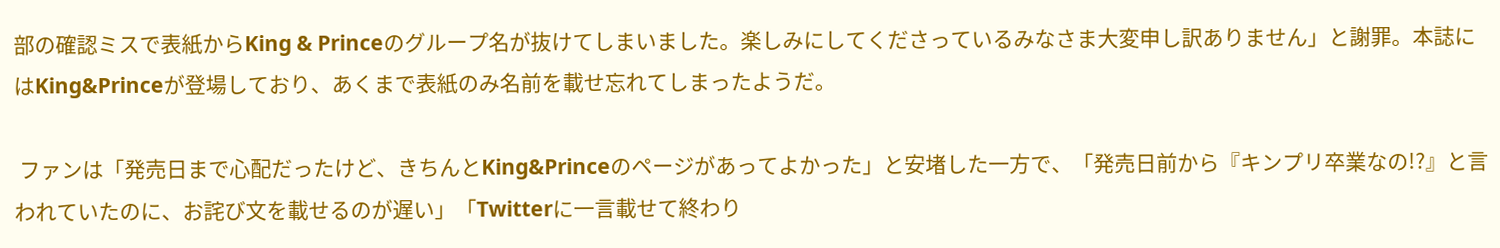部の確認ミスで表紙からKing & Princeのグループ名が抜けてしまいました。楽しみにしてくださっているみなさま大変申し訳ありません」と謝罪。本誌にはKing&Princeが登場しており、あくまで表紙のみ名前を載せ忘れてしまったようだ。

 ファンは「発売日まで心配だったけど、きちんとKing&Princeのページがあってよかった」と安堵した一方で、「発売日前から『キンプリ卒業なの!?』と言われていたのに、お詫び文を載せるのが遅い」「Twitterに一言載せて終わり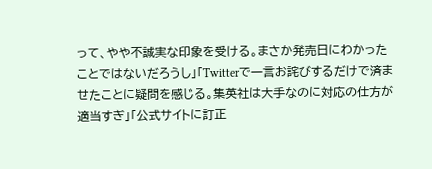って、やや不誠実な印象を受ける。まさか発売日にわかったことではないだろうし」「Twitterで一言お詫びするだけで済ませたことに疑問を感じる。集英社は大手なのに対応の仕方が適当すぎ」「公式サイトに訂正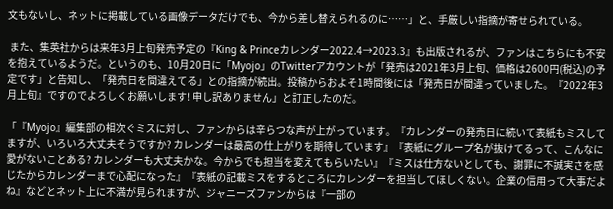文もないし、ネットに掲載している画像データだけでも、今から差し替えられるのに……」と、手厳しい指摘が寄せられている。

 また、集英社からは来年3月上旬発売予定の『King & Princeカレンダー2022.4→2023.3』も出版されるが、ファンはこちらにも不安を抱えているようだ。というのも、10月20日に「Myojo」のTwitterアカウントが「発売は2021年3月上旬、価格は2600円(税込)の予定です」と告知し、「発売日を間違えてる」との指摘が続出。投稿からおよそ1時間後には「発売日が間違っていました。『2022年3月上旬』ですのでよろしくお願いします! 申し訳ありません」と訂正したのだ。

「『Myojo』編集部の相次ぐミスに対し、ファンからは辛らつな声が上がっています。『カレンダーの発売日に続いて表紙もミスしてますが、いろいろ大丈夫そうですか? カレンダーは最高の仕上がりを期待しています』『表紙にグループ名が抜けてるって、こんなに愛がないことある? カレンダーも大丈夫かな。今からでも担当を変えてもらいたい』『ミスは仕方ないとしても、謝罪に不誠実さを感じたからカレンダーまで心配になった』『表紙の記載ミスをするところにカレンダーを担当してほしくない。企業の信用って大事だよね』などとネット上に不満が見られますが、ジャニーズファンからは『一部の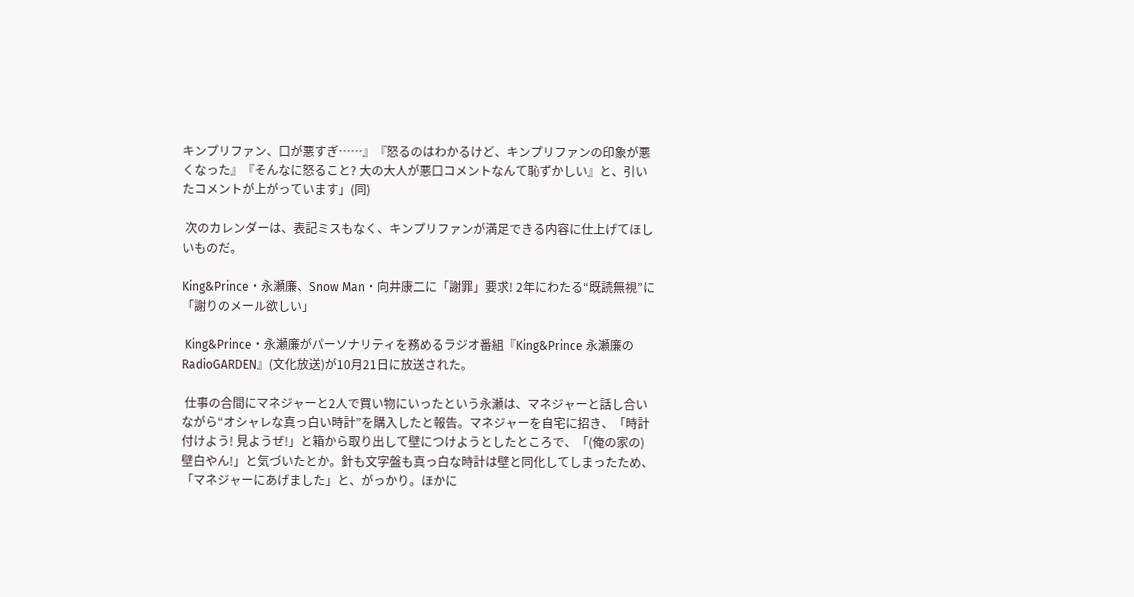キンプリファン、口が悪すぎ……』『怒るのはわかるけど、キンプリファンの印象が悪くなった』『そんなに怒ること? 大の大人が悪口コメントなんて恥ずかしい』と、引いたコメントが上がっています」(同)

 次のカレンダーは、表記ミスもなく、キンプリファンが満足できる内容に仕上げてほしいものだ。

King&Prince・永瀬廉、Snow Man・向井康二に「謝罪」要求! 2年にわたる“既読無視”に「謝りのメール欲しい」

 King&Prince・永瀬廉がパーソナリティを務めるラジオ番組『King&Prince 永瀬廉のRadioGARDEN』(文化放送)が10月21日に放送された。

 仕事の合間にマネジャーと2人で買い物にいったという永瀬は、マネジャーと話し合いながら“オシャレな真っ白い時計”を購入したと報告。マネジャーを自宅に招き、「時計付けよう! 見ようぜ!」と箱から取り出して壁につけようとしたところで、「(俺の家の)壁白やん!」と気づいたとか。針も文字盤も真っ白な時計は壁と同化してしまったため、「マネジャーにあげました」と、がっかり。ほかに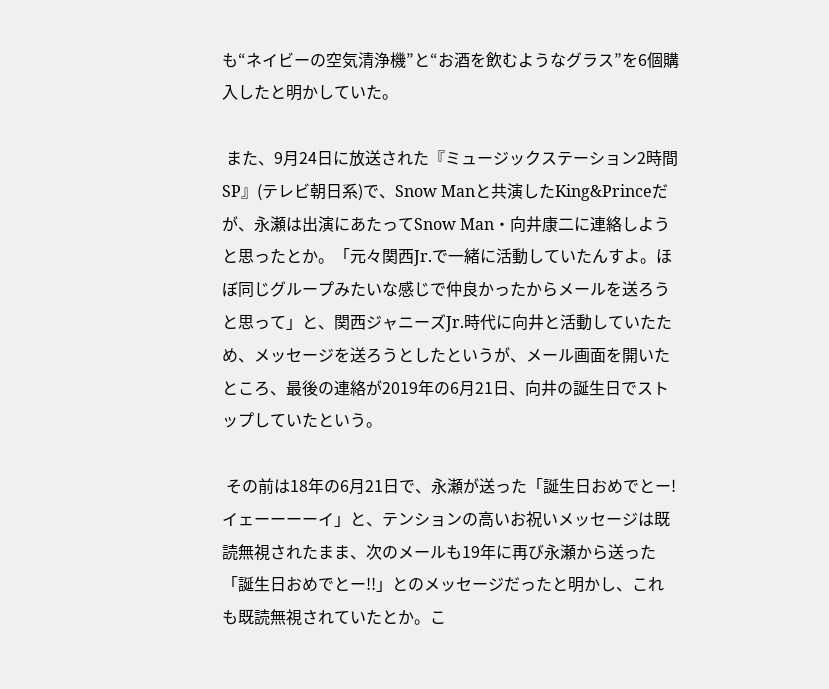も“ネイビーの空気清浄機”と“お酒を飲むようなグラス”を6個購入したと明かしていた。

 また、9月24日に放送された『ミュージックステーション2時間SP』(テレビ朝日系)で、Snow Manと共演したKing&Princeだが、永瀬は出演にあたってSnow Man・向井康二に連絡しようと思ったとか。「元々関西Jr.で一緒に活動していたんすよ。ほぼ同じグループみたいな感じで仲良かったからメールを送ろうと思って」と、関西ジャニーズJr.時代に向井と活動していたため、メッセージを送ろうとしたというが、メール画面を開いたところ、最後の連絡が2019年の6月21日、向井の誕生日でストップしていたという。

 その前は18年の6月21日で、永瀬が送った「誕生日おめでとー! イェーーーーイ」と、テンションの高いお祝いメッセージは既読無視されたまま、次のメールも19年に再び永瀬から送った「誕生日おめでとー!!」とのメッセージだったと明かし、これも既読無視されていたとか。こ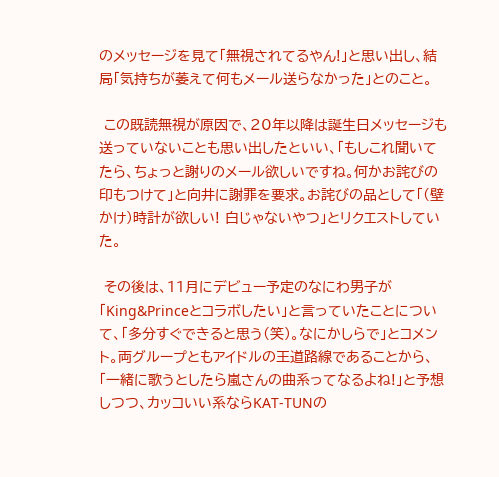のメッセージを見て「無視されてるやん!」と思い出し、結局「気持ちが萎えて何もメール送らなかった」とのこと。

 この既読無視が原因で、20年以降は誕生日メッセージも送っていないことも思い出したといい、「もしこれ聞いてたら、ちょっと謝りのメール欲しいですね。何かお詫びの印もつけて」と向井に謝罪を要求。お詫びの品として「(壁かけ)時計が欲しい! 白じゃないやつ」とリクエストしていた。

 その後は、11月にデビュー予定のなにわ男子が「King&Princeとコラボしたい」と言っていたことについて、「多分すぐできると思う(笑)。なにかしらで」とコメント。両グループともアイドルの王道路線であることから、「一緒に歌うとしたら嵐さんの曲系ってなるよね!」と予想しつつ、カッコいい系ならKAT-TUNの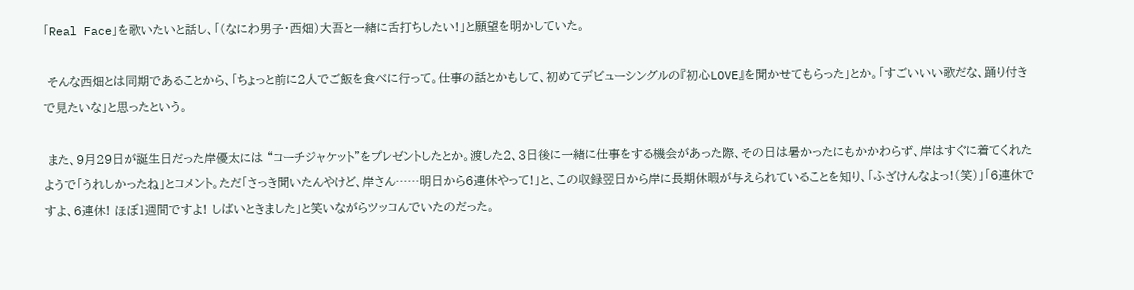「Real Face」を歌いたいと話し、「(なにわ男子・西畑)大吾と一緒に舌打ちしたい!」と願望を明かしていた。

 そんな西畑とは同期であることから、「ちょっと前に2人でご飯を食べに行って。仕事の話とかもして、初めてデビューシングルの『初心LOVE』を聞かせてもらった」とか。「すごいいい歌だな、踊り付きで見たいな」と思ったという。

 また、9月29日が誕生日だった岸優太には “コーチジャケット”をプレゼントしたとか。渡した2、3日後に一緒に仕事をする機会があった際、その日は暑かったにもかかわらず、岸はすぐに着てくれたようで「うれしかったね」とコメント。ただ「さっき聞いたんやけど、岸さん……明日から6連休やって!」と、この収録翌日から岸に長期休暇が与えられていることを知り、「ふざけんなよっ!(笑)」「6連休ですよ、6連休! ほぼ1週間ですよ! しばいときました」と笑いながらツッコんでいたのだった。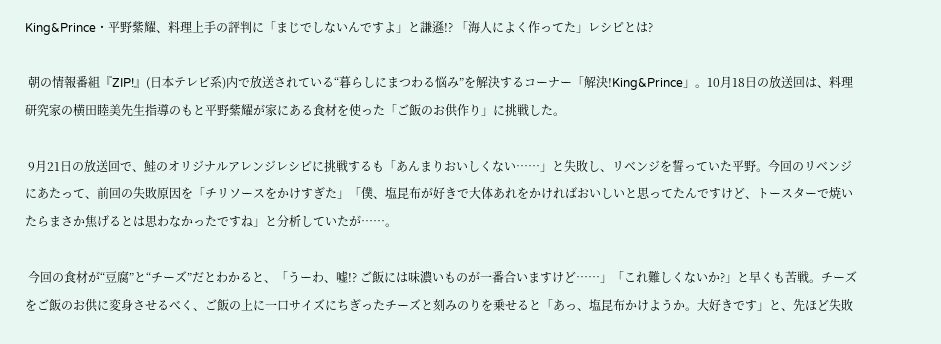King&Prince・平野紫耀、料理上手の評判に「まじでしないんですよ」と謙遜!? 「海人によく作ってた」レシピとは?

 朝の情報番組『ZIP!』(日本テレビ系)内で放送されている“暮らしにまつわる悩み”を解決するコーナー「解決!King&Prince」。10月18日の放送回は、料理研究家の横田睦美先生指導のもと平野紫耀が家にある食材を使った「ご飯のお供作り」に挑戦した。

 9月21日の放送回で、鮭のオリジナルアレンジレシピに挑戦するも「あんまりおいしくない……」と失敗し、リベンジを誓っていた平野。今回のリベンジにあたって、前回の失敗原因を「チリソースをかけすぎた」「僕、塩昆布が好きで大体あれをかければおいしいと思ってたんですけど、トースターで焼いたらまさか焦げるとは思わなかったですね」と分析していたが……。

 今回の食材が“豆腐”と“チーズ”だとわかると、「うーわ、嘘!? ご飯には味濃いものが一番合いますけど……」「これ難しくないか?」と早くも苦戦。チーズをご飯のお供に変身させるべく、ご飯の上に一口サイズにちぎったチーズと刻みのりを乗せると「あっ、塩昆布かけようか。大好きです」と、先ほど失敗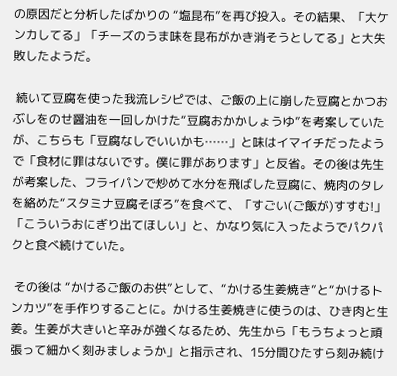の原因だと分析したばかりの “塩昆布”を再び投入。その結果、「大ケンカしてる」「チーズのうま味を昆布がかき消そうとしてる」と大失敗したようだ。

 続いて豆腐を使った我流レシピでは、ご飯の上に崩した豆腐とかつおぶしをのせ醤油を一回しかけた“豆腐おかかしょうゆ”を考案していたが、こちらも「豆腐なしでいいかも……」と味はイマイチだったようで「食材に罪はないです。僕に罪があります」と反省。その後は先生が考案した、フライパンで炒めて水分を飛ばした豆腐に、焼肉のタレを絡めた“スタミナ豆腐そぼろ”を食べて、「すごい(ご飯が)すすむ!」「こういうおにぎり出てほしい」と、かなり気に入ったようでパクパクと食べ続けていた。

 その後は “かけるご飯のお供”として、“かける生姜焼き”と“かけるトンカツ”を手作りすることに。かける生姜焼きに使うのは、ひき肉と生姜。生姜が大きいと辛みが強くなるため、先生から「もうちょっと頑張って細かく刻みましょうか」と指示され、15分間ひたすら刻み続け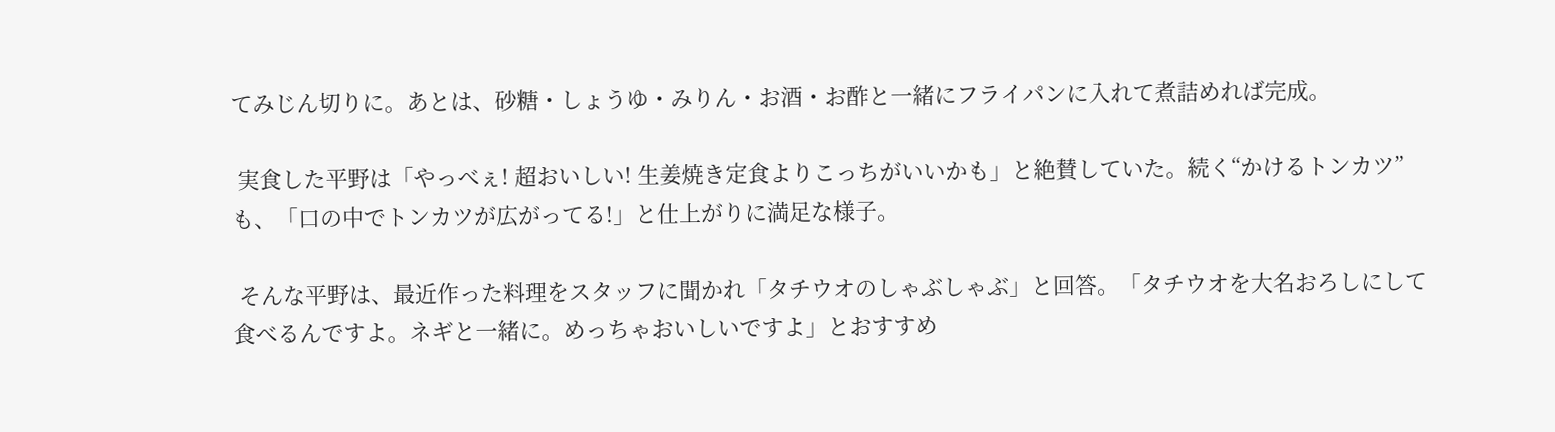てみじん切りに。あとは、砂糖・しょうゆ・みりん・お酒・お酢と一緒にフライパンに入れて煮詰めれば完成。

 実食した平野は「やっべぇ! 超おいしい! 生姜焼き定食よりこっちがいいかも」と絶賛していた。続く“かけるトンカツ”も、「口の中でトンカツが広がってる!」と仕上がりに満足な様子。

 そんな平野は、最近作った料理をスタッフに聞かれ「タチウオのしゃぶしゃぶ」と回答。「タチウオを大名おろしにして食べるんですよ。ネギと一緒に。めっちゃおいしいですよ」とおすすめ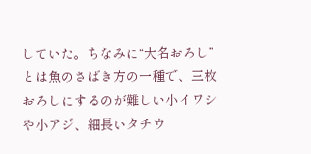していた。ちなみに“大名おろし”とは魚のさばき方の一種で、三枚おろしにするのが難しい小イワシや小アジ、細長いタチウ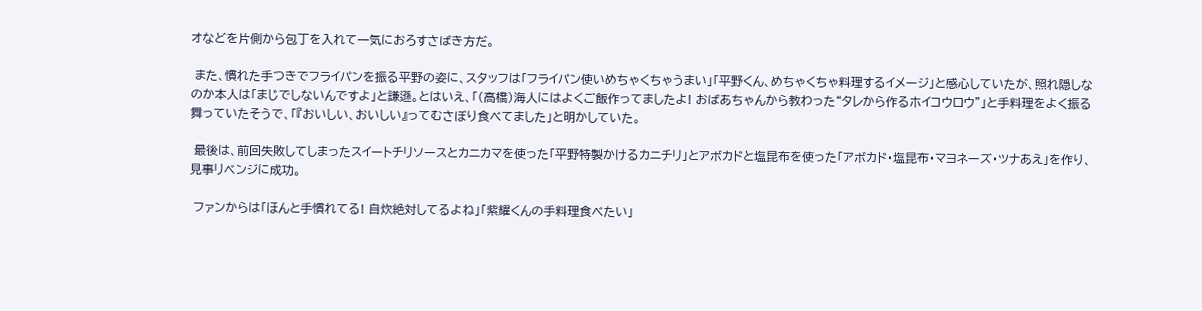オなどを片側から包丁を入れて一気におろすさばき方だ。

 また、慣れた手つきでフライパンを振る平野の姿に、スタッフは「フライパン使いめちゃくちゃうまい」「平野くん、めちゃくちゃ料理するイメージ」と感心していたが、照れ隠しなのか本人は「まじでしないんですよ」と謙遜。とはいえ、「(高橋)海人にはよくご飯作ってましたよ! おばあちゃんから教わった“タレから作るホイコウロウ”」と手料理をよく振る舞っていたそうで、「『おいしい、おいしい』ってむさぼり食べてました」と明かしていた。

 最後は、前回失敗してしまったスイートチリソースとカニカマを使った「平野特製かけるカニチリ」とアボカドと塩昆布を使った「アボカド・塩昆布・マヨネーズ・ツナあえ」を作り、見事リベンジに成功。

 ファンからは「ほんと手慣れてる! 自炊絶対してるよね」「紫耀くんの手料理食べたい」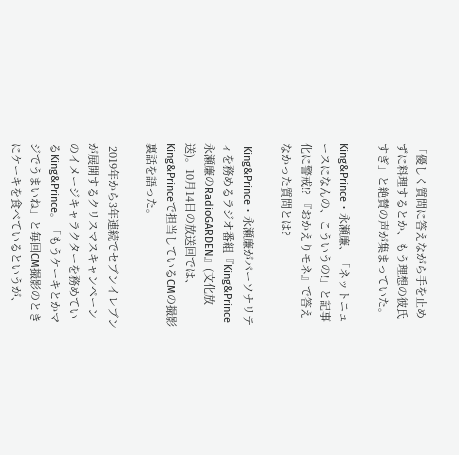「優しく質問に答えながら手を止めずに料理するとか、もう理想の彼氏すぎ」と絶賛の声が集まっていた。

King&Prince・永瀬廉、「ネットニュースになんの、こういうの!」と記事化に警戒!? 『おかえりモネ』で答えなかった質問とは?

 King&Prince・永瀬廉がパーソナリティを務めるラジオ番組『King&Prince 永瀬廉のRadioGARDEN』(文化放送)。10月14日の放送回では、King&Princeで担当しているCMの撮影裏話を語った。

 2019年から3年連続でセブンイレブンが展開するクリスマスキャンペーンのイメージキャラクターを務めているKing&Prince。「もうケーキとかマジでうまいね」と毎回CM撮影のときにケーキを食べているというが、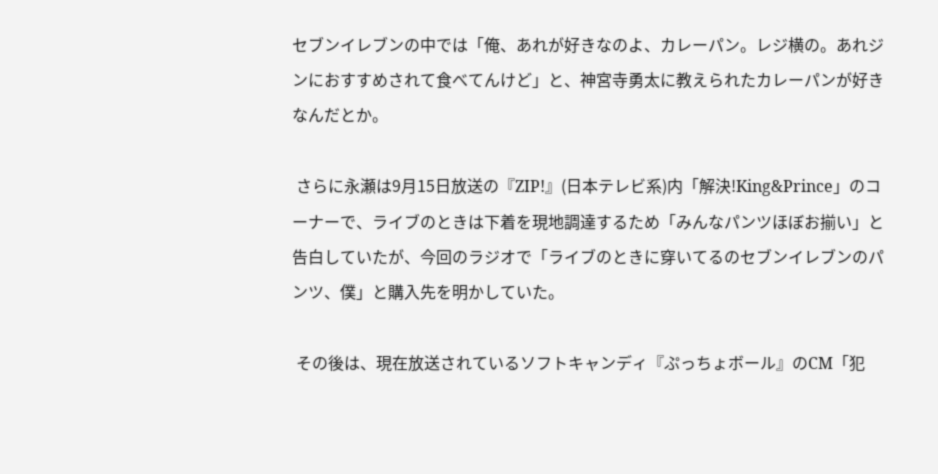セブンイレブンの中では「俺、あれが好きなのよ、カレーパン。レジ横の。あれジンにおすすめされて食べてんけど」と、神宮寺勇太に教えられたカレーパンが好きなんだとか。

 さらに永瀬は9月15日放送の『ZIP!』(日本テレビ系)内「解決!King&Prince」のコーナーで、ライブのときは下着を現地調達するため「みんなパンツほぼお揃い」と告白していたが、今回のラジオで「ライブのときに穿いてるのセブンイレブンのパンツ、僕」と購入先を明かしていた。

 その後は、現在放送されているソフトキャンディ『ぷっちょボール』のCM「犯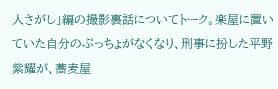人さがし」編の撮影裏話についてトーク。楽屋に置いていた自分のぷっちょがなくなり、刑事に扮した平野紫耀が、蕎麦屋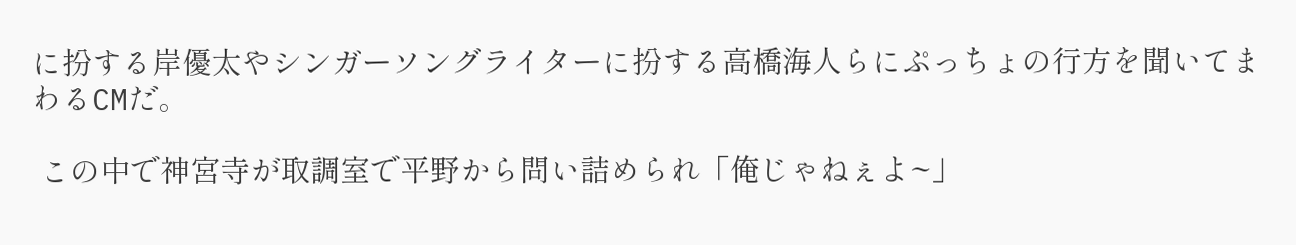に扮する岸優太やシンガーソングライターに扮する高橋海人らにぷっちょの行方を聞いてまわるCMだ。

 この中で神宮寺が取調室で平野から問い詰められ「俺じゃねぇよ~」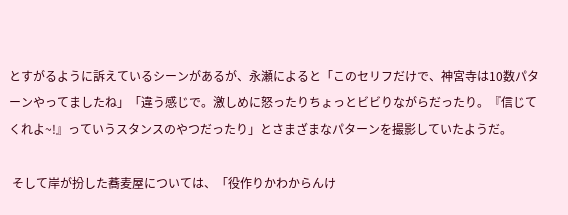とすがるように訴えているシーンがあるが、永瀬によると「このセリフだけで、神宮寺は10数パターンやってましたね」「違う感じで。激しめに怒ったりちょっとビビりながらだったり。『信じてくれよ~!』っていうスタンスのやつだったり」とさまざまなパターンを撮影していたようだ。

 そして岸が扮した蕎麦屋については、「役作りかわからんけ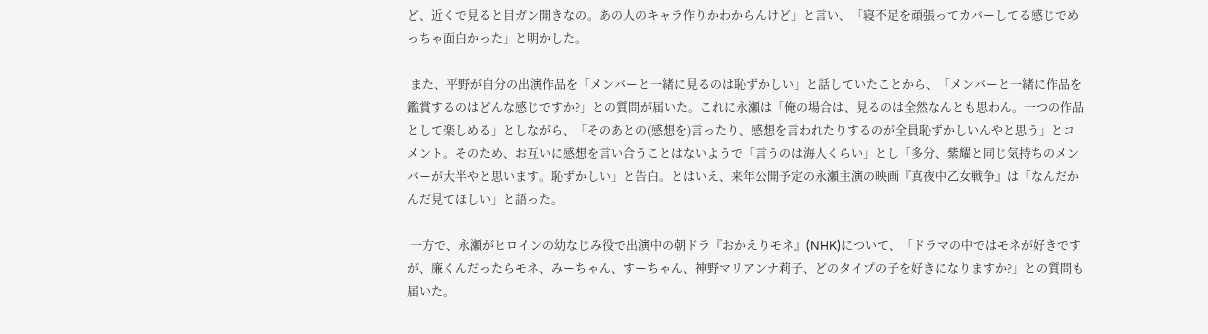ど、近くで見ると目ガン開きなの。あの人のキャラ作りかわからんけど」と言い、「寝不足を頑張ってカバーしてる感じでめっちゃ面白かった」と明かした。

 また、平野が自分の出演作品を「メンバーと一緒に見るのは恥ずかしい」と話していたことから、「メンバーと一緒に作品を鑑賞するのはどんな感じですか?」との質問が届いた。これに永瀬は「俺の場合は、見るのは全然なんとも思わん。一つの作品として楽しめる」としながら、「そのあとの(感想を)言ったり、感想を言われたりするのが全員恥ずかしいんやと思う」とコメント。そのため、お互いに感想を言い合うことはないようで「言うのは海人くらい」とし「多分、紫耀と同じ気持ちのメンバーが大半やと思います。恥ずかしい」と告白。とはいえ、来年公開予定の永瀬主演の映画『真夜中乙女戦争』は「なんだかんだ見てほしい」と語った。

 一方で、永瀬がヒロインの幼なじみ役で出演中の朝ドラ『おかえりモネ』(NHK)について、「ドラマの中ではモネが好きですが、廉くんだったらモネ、みーちゃん、すーちゃん、神野マリアンナ莉子、どのタイプの子を好きになりますか?」との質問も届いた。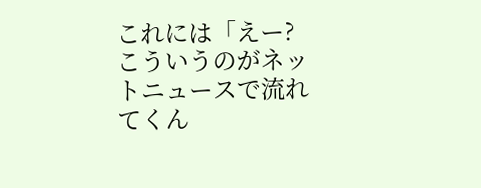これには「えー? こういうのがネットニュースで流れてくん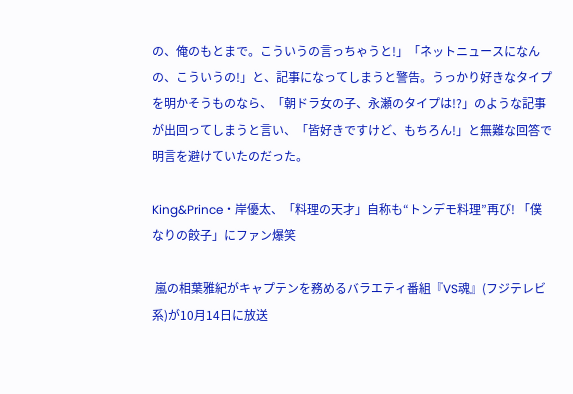の、俺のもとまで。こういうの言っちゃうと!」「ネットニュースになんの、こういうの!」と、記事になってしまうと警告。うっかり好きなタイプを明かそうものなら、「朝ドラ女の子、永瀬のタイプは!?」のような記事が出回ってしまうと言い、「皆好きですけど、もちろん!」と無難な回答で明言を避けていたのだった。

King&Prince・岸優太、「料理の天才」自称も“トンデモ料理”再び! 「僕なりの餃子」にファン爆笑

 嵐の相葉雅紀がキャプテンを務めるバラエティ番組『VS魂』(フジテレビ系)が10月14日に放送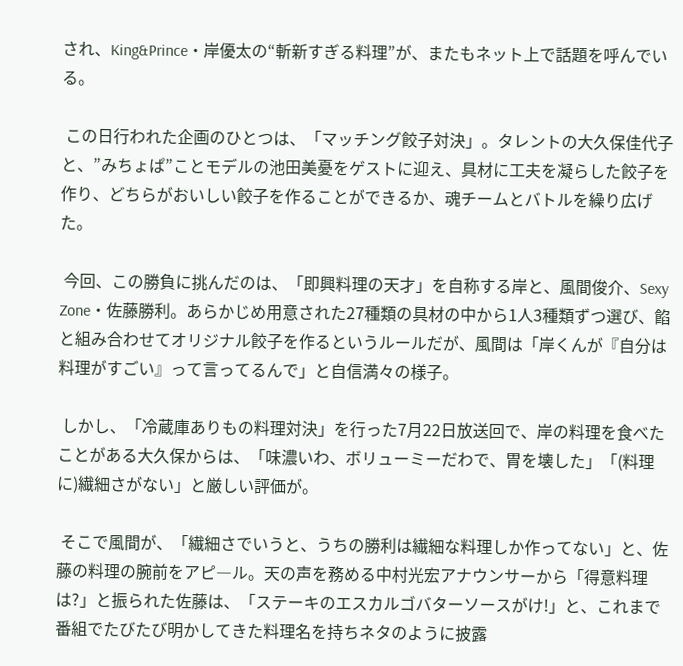され、King&Prince・岸優太の“斬新すぎる料理”が、またもネット上で話題を呼んでいる。

 この日行われた企画のひとつは、「マッチング餃子対決」。タレントの大久保佳代子と、”みちょぱ”ことモデルの池田美憂をゲストに迎え、具材に工夫を凝らした餃子を作り、どちらがおいしい餃子を作ることができるか、魂チームとバトルを繰り広げた。

 今回、この勝負に挑んだのは、「即興料理の天才」を自称する岸と、風間俊介、Sexy Zone・佐藤勝利。あらかじめ用意された27種類の具材の中から1人3種類ずつ選び、餡と組み合わせてオリジナル餃子を作るというルールだが、風間は「岸くんが『自分は料理がすごい』って言ってるんで」と自信満々の様子。

 しかし、「冷蔵庫ありもの料理対決」を行った7月22日放送回で、岸の料理を食べたことがある大久保からは、「味濃いわ、ボリューミーだわで、胃を壊した」「(料理に)繊細さがない」と厳しい評価が。

 そこで風間が、「繊細さでいうと、うちの勝利は繊細な料理しか作ってない」と、佐藤の料理の腕前をアピ―ル。天の声を務める中村光宏アナウンサーから「得意料理は?」と振られた佐藤は、「ステーキのエスカルゴバターソースがけ!」と、これまで番組でたびたび明かしてきた料理名を持ちネタのように披露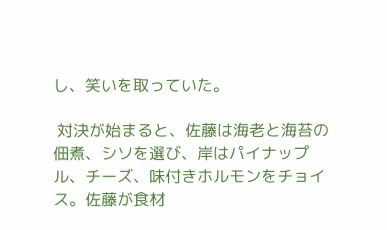し、笑いを取っていた。

 対決が始まると、佐藤は海老と海苔の佃煮、シソを選び、岸はパイナップル、チーズ、味付きホルモンをチョイス。佐藤が食材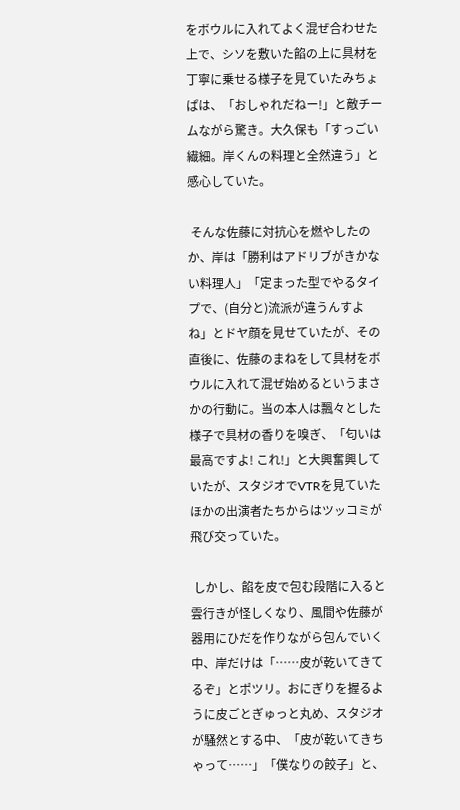をボウルに入れてよく混ぜ合わせた上で、シソを敷いた餡の上に具材を丁寧に乗せる様子を見ていたみちょぱは、「おしゃれだねー!」と敵チームながら驚き。大久保も「すっごい繊細。岸くんの料理と全然違う」と感心していた。

 そんな佐藤に対抗心を燃やしたのか、岸は「勝利はアドリブがきかない料理人」「定まった型でやるタイプで、(自分と)流派が違うんすよね」とドヤ顔を見せていたが、その直後に、佐藤のまねをして具材をボウルに入れて混ぜ始めるというまさかの行動に。当の本人は飄々とした様子で具材の香りを嗅ぎ、「匂いは最高ですよ! これ!」と大興奮興していたが、スタジオでVTRを見ていたほかの出演者たちからはツッコミが飛び交っていた。

 しかし、餡を皮で包む段階に入ると雲行きが怪しくなり、風間や佐藤が器用にひだを作りながら包んでいく中、岸だけは「……皮が乾いてきてるぞ」とポツリ。おにぎりを握るように皮ごとぎゅっと丸め、スタジオが騒然とする中、「皮が乾いてきちゃって……」「僕なりの餃子」と、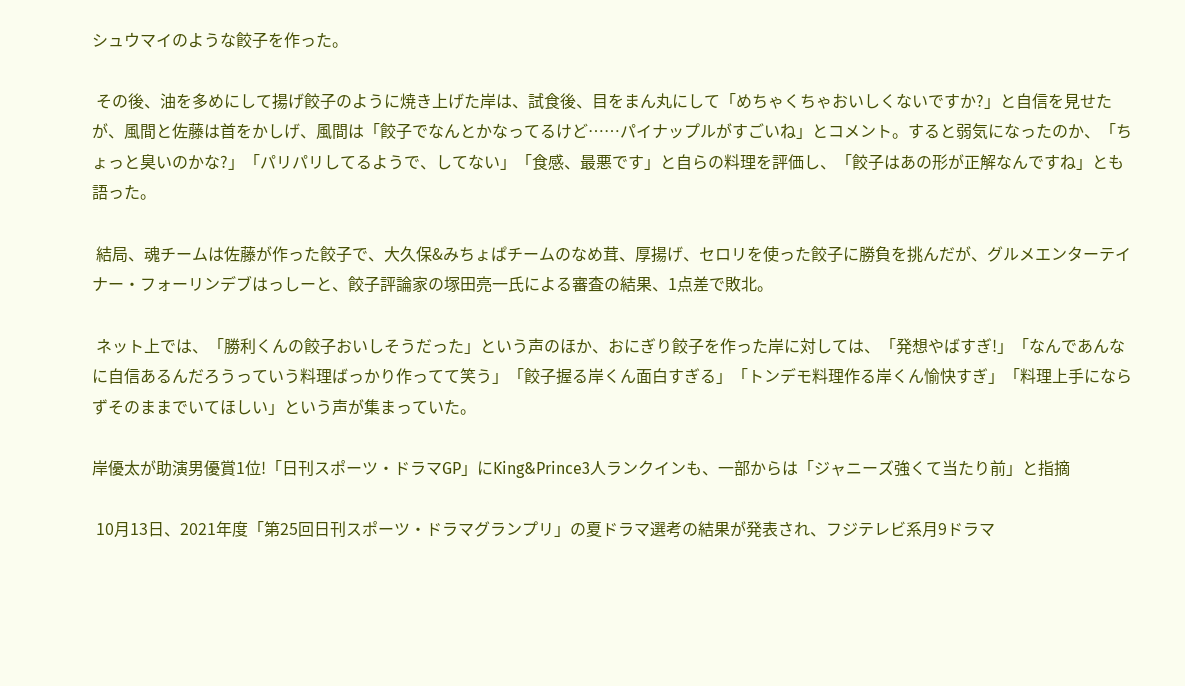シュウマイのような餃子を作った。

 その後、油を多めにして揚げ餃子のように焼き上げた岸は、試食後、目をまん丸にして「めちゃくちゃおいしくないですか?」と自信を見せたが、風間と佐藤は首をかしげ、風間は「餃子でなんとかなってるけど……パイナップルがすごいね」とコメント。すると弱気になったのか、「ちょっと臭いのかな?」「パリパリしてるようで、してない」「食感、最悪です」と自らの料理を評価し、「餃子はあの形が正解なんですね」とも語った。

 結局、魂チームは佐藤が作った餃子で、大久保&みちょぱチームのなめ茸、厚揚げ、セロリを使った餃子に勝負を挑んだが、グルメエンターテイナー・フォーリンデブはっしーと、餃子評論家の塚田亮一氏による審査の結果、1点差で敗北。

 ネット上では、「勝利くんの餃子おいしそうだった」という声のほか、おにぎり餃子を作った岸に対しては、「発想やばすぎ!」「なんであんなに自信あるんだろうっていう料理ばっかり作ってて笑う」「餃子握る岸くん面白すぎる」「トンデモ料理作る岸くん愉快すぎ」「料理上手にならずそのままでいてほしい」という声が集まっていた。

岸優太が助演男優賞1位!「日刊スポーツ・ドラマGP」にKing&Prince3人ランクインも、一部からは「ジャニーズ強くて当たり前」と指摘

 10月13日、2021年度「第25回日刊スポーツ・ドラマグランプリ」の夏ドラマ選考の結果が発表され、フジテレビ系月9ドラマ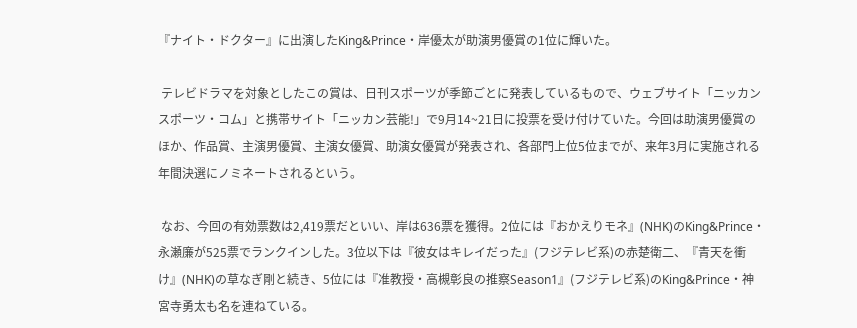『ナイト・ドクター』に出演したKing&Prince・岸優太が助演男優賞の1位に輝いた。

 テレビドラマを対象としたこの賞は、日刊スポーツが季節ごとに発表しているもので、ウェブサイト「ニッカンスポーツ・コム」と携帯サイト「ニッカン芸能!」で9月14~21日に投票を受け付けていた。今回は助演男優賞のほか、作品賞、主演男優賞、主演女優賞、助演女優賞が発表され、各部門上位5位までが、来年3月に実施される年間決選にノミネートされるという。

 なお、今回の有効票数は2,419票だといい、岸は636票を獲得。2位には『おかえりモネ』(NHK)のKing&Prince・永瀬廉が525票でランクインした。3位以下は『彼女はキレイだった』(フジテレビ系)の赤楚衛二、『青天を衝け』(NHK)の草なぎ剛と続き、5位には『准教授・高槻彰良の推察Season1』(フジテレビ系)のKing&Prince・神宮寺勇太も名を連ねている。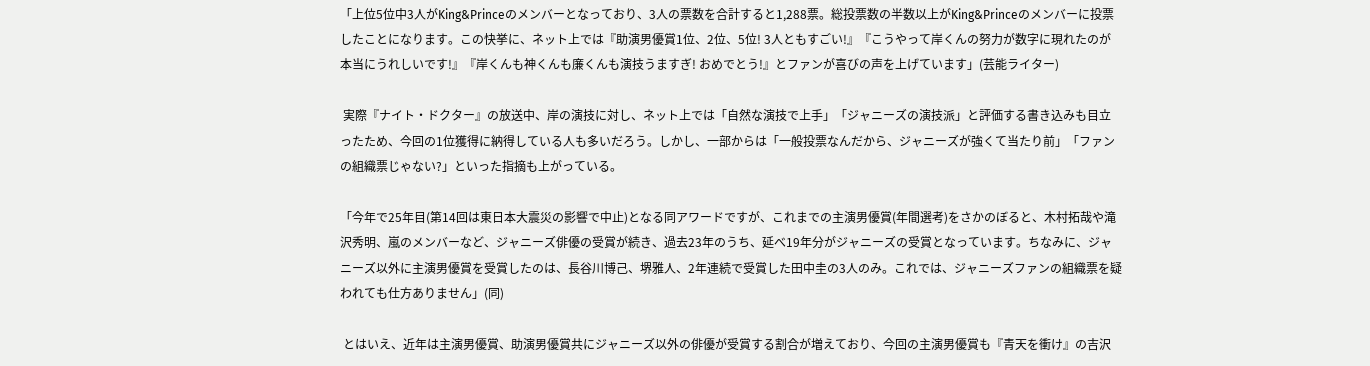「上位5位中3人がKing&Princeのメンバーとなっており、3人の票数を合計すると1,288票。総投票数の半数以上がKing&Princeのメンバーに投票したことになります。この快挙に、ネット上では『助演男優賞1位、2位、5位! 3人ともすごい!』『こうやって岸くんの努力が数字に現れたのが本当にうれしいです!』『岸くんも神くんも廉くんも演技うますぎ! おめでとう!』とファンが喜びの声を上げています」(芸能ライター)

 実際『ナイト・ドクター』の放送中、岸の演技に対し、ネット上では「自然な演技で上手」「ジャニーズの演技派」と評価する書き込みも目立ったため、今回の1位獲得に納得している人も多いだろう。しかし、一部からは「一般投票なんだから、ジャニーズが強くて当たり前」「ファンの組織票じゃない?」といった指摘も上がっている。

「今年で25年目(第14回は東日本大震災の影響で中止)となる同アワードですが、これまでの主演男優賞(年間選考)をさかのぼると、木村拓哉や滝沢秀明、嵐のメンバーなど、ジャニーズ俳優の受賞が続き、過去23年のうち、延べ19年分がジャニーズの受賞となっています。ちなみに、ジャニーズ以外に主演男優賞を受賞したのは、長谷川博己、堺雅人、2年連続で受賞した田中圭の3人のみ。これでは、ジャニーズファンの組織票を疑われても仕方ありません」(同)

 とはいえ、近年は主演男優賞、助演男優賞共にジャニーズ以外の俳優が受賞する割合が増えており、今回の主演男優賞も『青天を衝け』の吉沢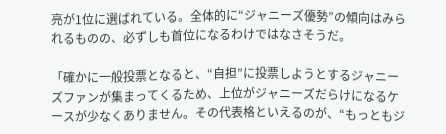亮が1位に選ばれている。全体的に“ジャニーズ優勢”の傾向はみられるものの、必ずしも首位になるわけではなさそうだ。

「確かに一般投票となると、“自担”に投票しようとするジャニーズファンが集まってくるため、上位がジャニーズだらけになるケースが少なくありません。その代表格といえるのが、“もっともジ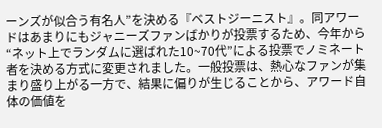ーンズが似合う有名人”を決める『ベストジーニスト』。同アワードはあまりにもジャニーズファンばかりが投票するため、今年から“ネット上でランダムに選ばれた10~70代”による投票でノミネート者を決める方式に変更されました。一般投票は、熱心なファンが集まり盛り上がる一方で、結果に偏りが生じることから、アワード自体の価値を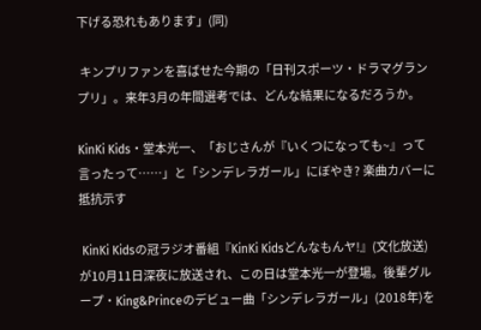下げる恐れもあります」(同)

 キンプリファンを喜ばせた今期の「日刊スポーツ・ドラマグランプリ」。来年3月の年間選考では、どんな結果になるだろうか。

KinKi Kids・堂本光一、「おじさんが『いくつになっても~』って言ったって……」と「シンデレラガール」にぼやき? 楽曲カバーに抵抗示す

 KinKi Kidsの冠ラジオ番組『KinKi Kidsどんなもんヤ!』(文化放送)が10月11日深夜に放送され、この日は堂本光一が登場。後輩グループ・King&Princeのデビュー曲「シンデレラガール」(2018年)を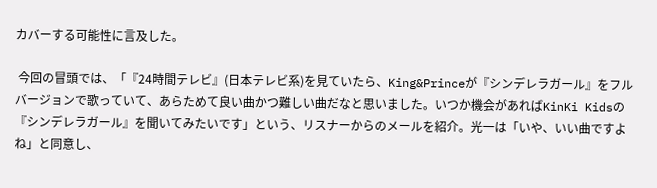カバーする可能性に言及した。

 今回の冒頭では、「『24時間テレビ』(日本テレビ系)を見ていたら、King&Princeが『シンデレラガール』をフルバージョンで歌っていて、あらためて良い曲かつ難しい曲だなと思いました。いつか機会があればKinKi Kidsの『シンデレラガール』を聞いてみたいです」という、リスナーからのメールを紹介。光一は「いや、いい曲ですよね」と同意し、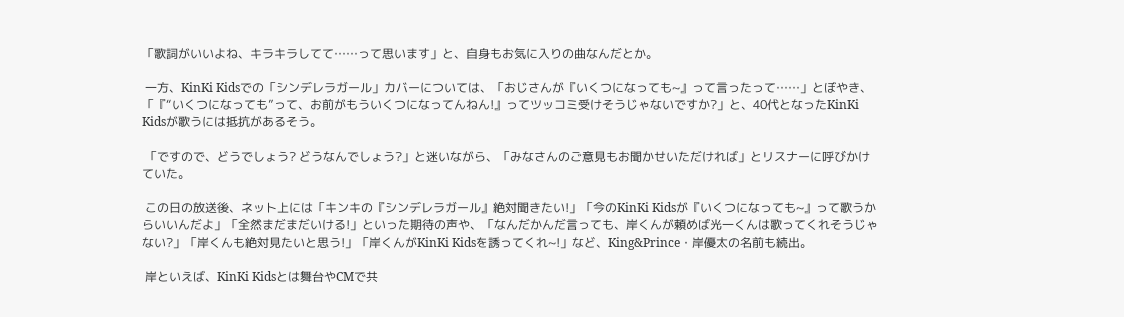「歌詞がいいよね、キラキラしてて……って思います」と、自身もお気に入りの曲なんだとか。

 一方、KinKi Kidsでの「シンデレラガール」カバーについては、「おじさんが『いくつになっても~』って言ったって……」とぼやき、「『“いくつになっても”って、お前がもういくつになってんねん!』ってツッコミ受けそうじゃないですか?」と、40代となったKinKi Kidsが歌うには抵抗があるそう。

 「ですので、どうでしょう? どうなんでしょう?」と迷いながら、「みなさんのご意見もお聞かせいただければ」とリスナーに呼びかけていた。

 この日の放送後、ネット上には「キンキの『シンデレラガール』絶対聞きたい!」「今のKinKi Kidsが『いくつになっても~』って歌うからいいんだよ」「全然まだまだいける!」といった期待の声や、「なんだかんだ言っても、岸くんが頼めば光一くんは歌ってくれそうじゃない?」「岸くんも絶対見たいと思う!」「岸くんがKinKi Kidsを誘ってくれ~!」など、King&Prince・岸優太の名前も続出。

 岸といえば、KinKi Kidsとは舞台やCMで共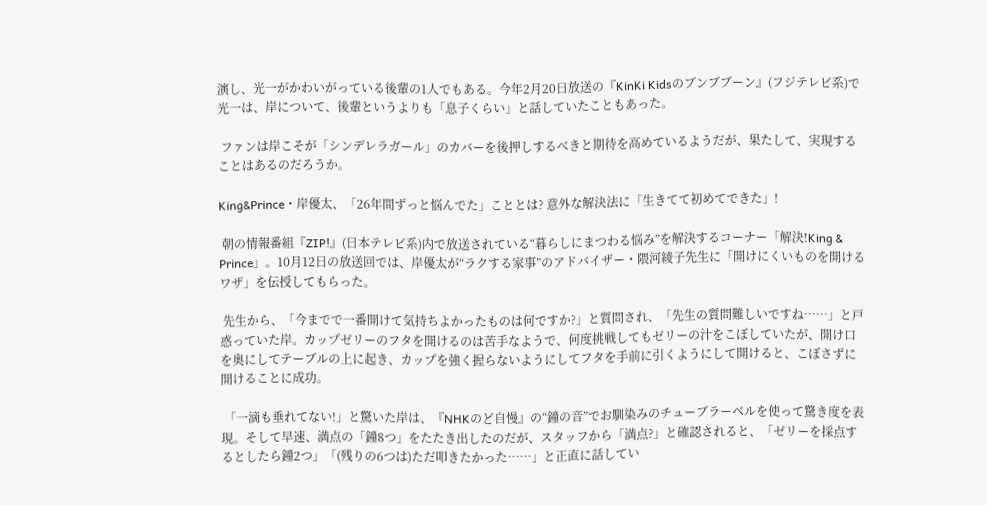演し、光一がかわいがっている後輩の1人でもある。今年2月20日放送の『KinKi Kidsのブンブブーン』(フジテレビ系)で光一は、岸について、後輩というよりも「息子くらい」と話していたこともあった。

 ファンは岸こそが「シンデレラガール」のカバーを後押しするべきと期待を高めているようだが、果たして、実現することはあるのだろうか。

King&Prince・岸優太、「26年間ずっと悩んでた」こととは? 意外な解決法に「生きてて初めてできた」!

 朝の情報番組『ZIP!』(日本テレビ系)内で放送されている“暮らしにまつわる悩み”を解決するコーナー「解決!King & Prince」。10月12日の放送回では、岸優太が“ラクする家事”のアドバイザー・隈河綾子先生に「開けにくいものを開けるワザ」を伝授してもらった。

 先生から、「今までで一番開けて気持ちよかったものは何ですか?」と質問され、「先生の質問難しいですね……」と戸惑っていた岸。カップゼリーのフタを開けるのは苦手なようで、何度挑戦してもゼリーの汁をこぼしていたが、開け口を奥にしてテーブルの上に起き、カップを強く握らないようにしてフタを手前に引くようにして開けると、こぼさずに開けることに成功。

 「一滴も垂れてない!」と驚いた岸は、『NHKのど自慢』の“鐘の音”でお馴染みのチューブラーベルを使って驚き度を表現。そして早速、満点の「鐘8つ」をたたき出したのだが、スタッフから「満点?」と確認されると、「ゼリーを採点するとしたら鐘2つ」「(残りの6つは)ただ叩きたかった……」と正直に話してい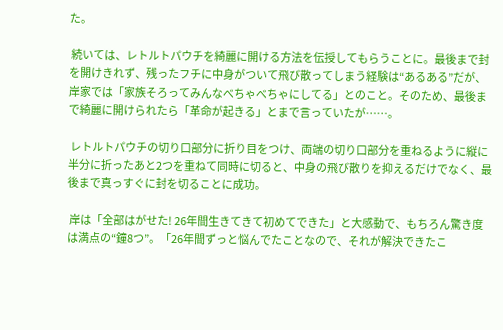た。

 続いては、レトルトパウチを綺麗に開ける方法を伝授してもらうことに。最後まで封を開けきれず、残ったフチに中身がついて飛び散ってしまう経験は“あるある”だが、岸家では「家族そろってみんなべちゃべちゃにしてる」とのこと。そのため、最後まで綺麗に開けられたら「革命が起きる」とまで言っていたが……。

 レトルトパウチの切り口部分に折り目をつけ、両端の切り口部分を重ねるように縦に半分に折ったあと2つを重ねて同時に切ると、中身の飛び散りを抑えるだけでなく、最後まで真っすぐに封を切ることに成功。

 岸は「全部はがせた! 26年間生きてきて初めてできた」と大感動で、もちろん驚き度は満点の“鐘8つ”。「26年間ずっと悩んでたことなので、それが解決できたこ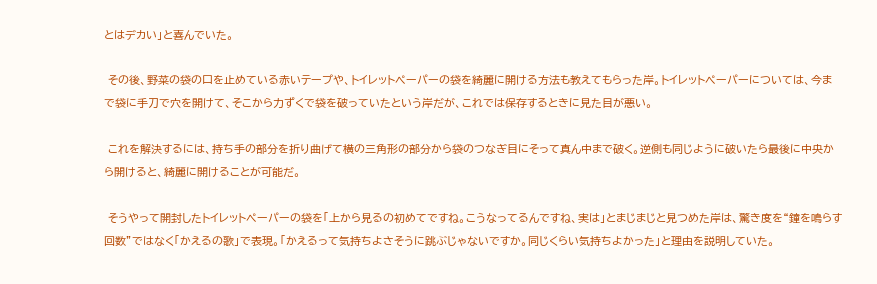とはデカい」と喜んでいた。

 その後、野菜の袋の口を止めている赤いテープや、トイレットペーパーの袋を綺麗に開ける方法も教えてもらった岸。トイレットペーパーについては、今まで袋に手刀で穴を開けて、そこから力ずくで袋を破っていたという岸だが、これでは保存するときに見た目が悪い。

 これを解決するには、持ち手の部分を折り曲げて横の三角形の部分から袋のつなぎ目にそって真ん中まで破く。逆側も同じように破いたら最後に中央から開けると、綺麗に開けることが可能だ。

 そうやって開封したトイレットペーパーの袋を「上から見るの初めてですね。こうなってるんですね、実は」とまじまじと見つめた岸は、驚き度を“鐘を鳴らす回数”ではなく「かえるの歌」で表現。「かえるって気持ちよさそうに跳ぶじゃないですか。同じくらい気持ちよかった」と理由を説明していた。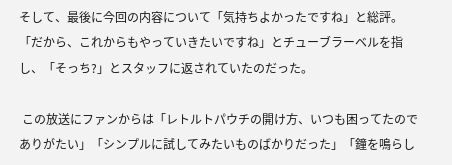そして、最後に今回の内容について「気持ちよかったですね」と総評。「だから、これからもやっていきたいですね」とチューブラーベルを指し、「そっち?」とスタッフに返されていたのだった。

 この放送にファンからは「レトルトパウチの開け方、いつも困ってたのでありがたい」「シンプルに試してみたいものばかりだった」「鐘を鳴らし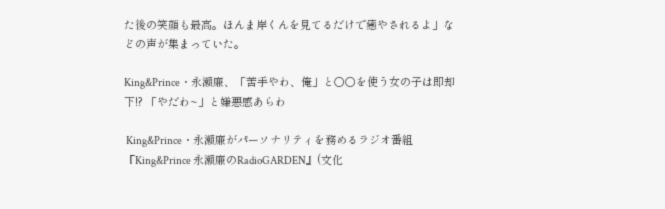た後の笑顔も最高。ほんま岸くんを見てるだけで癒やされるよ」などの声が集まっていた。

King&Prince・永瀬廉、「苦手やわ、俺」と○○を使う女の子は即却下!? 「やだわ~」と嫌悪感あらわ

 King&Prince・永瀬廉がパーソナリティを務めるラジオ番組『King&Prince 永瀬廉のRadioGARDEN』(文化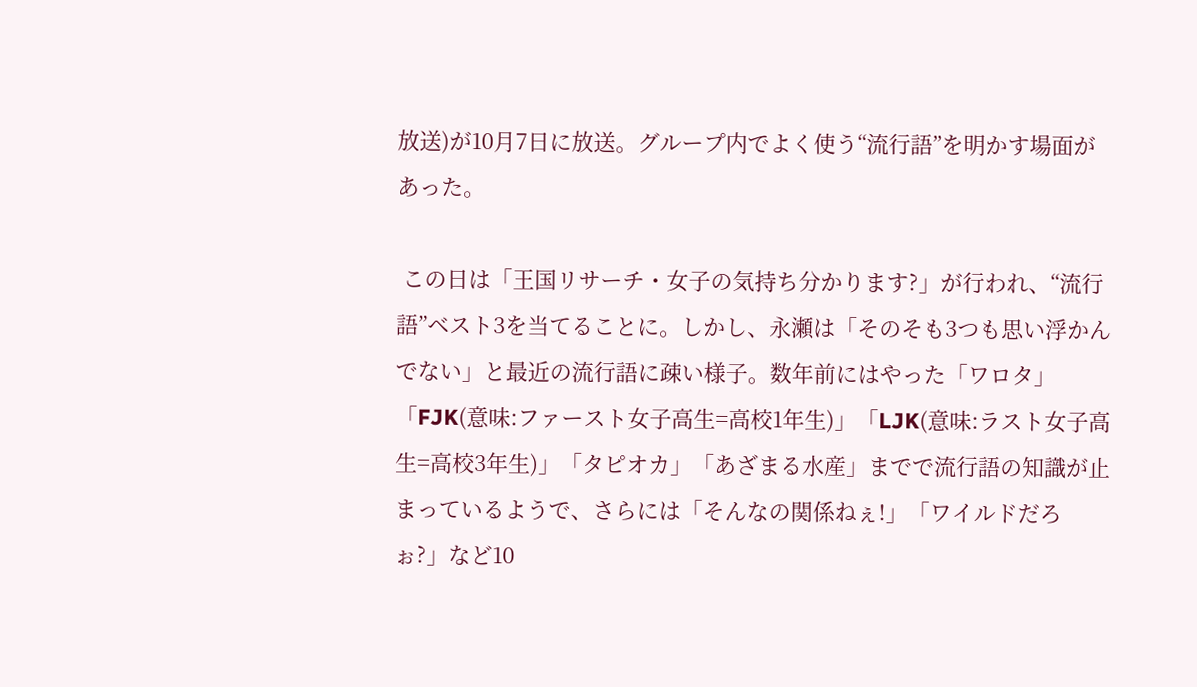放送)が10月7日に放送。グループ内でよく使う“流行語”を明かす場面があった。

 この日は「王国リサーチ・女子の気持ち分かります?」が行われ、“流行語”ベスト3を当てることに。しかし、永瀬は「そのそも3つも思い浮かんでない」と最近の流行語に疎い様子。数年前にはやった「ワロタ」「FJK(意味:ファースト女子高生=高校1年生)」「LJK(意味:ラスト女子高生=高校3年生)」「タピオカ」「あざまる水産」までで流行語の知識が止まっているようで、さらには「そんなの関係ねぇ!」「ワイルドだろぉ?」など10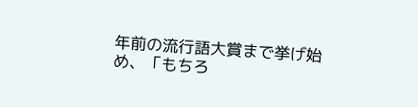年前の流行語大賞まで挙げ始め、「もちろ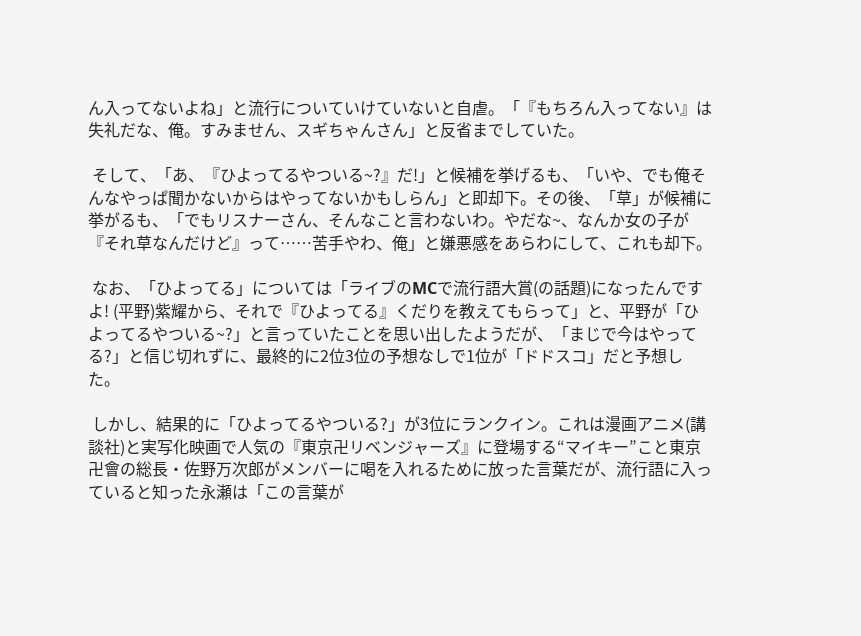ん入ってないよね」と流行についていけていないと自虐。「『もちろん入ってない』は失礼だな、俺。すみません、スギちゃんさん」と反省までしていた。

 そして、「あ、『ひよってるやついる~?』だ!」と候補を挙げるも、「いや、でも俺そんなやっぱ聞かないからはやってないかもしらん」と即却下。その後、「草」が候補に挙がるも、「でもリスナーさん、そんなこと言わないわ。やだな~、なんか女の子が『それ草なんだけど』って……苦手やわ、俺」と嫌悪感をあらわにして、これも却下。

 なお、「ひよってる」については「ライブのMCで流行語大賞(の話題)になったんですよ! (平野)紫耀から、それで『ひよってる』くだりを教えてもらって」と、平野が「ひよってるやついる~?」と言っていたことを思い出したようだが、「まじで今はやってる?」と信じ切れずに、最終的に2位3位の予想なしで1位が「ドドスコ」だと予想した。

 しかし、結果的に「ひよってるやついる?」が3位にランクイン。これは漫画アニメ(講談社)と実写化映画で人気の『東京卍リベンジャーズ』に登場する“マイキー”こと東京卍會の総長・佐野万次郎がメンバーに喝を入れるために放った言葉だが、流行語に入っていると知った永瀬は「この言葉が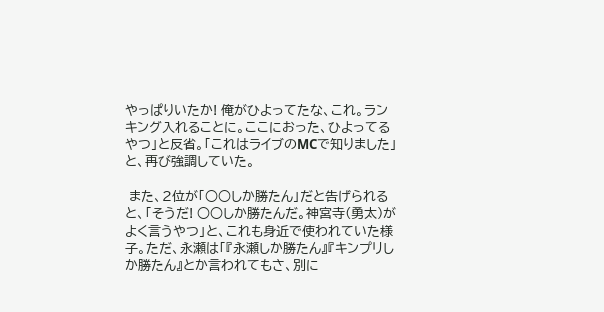やっぱりいたか! 俺がひよってたな、これ。ランキング入れることに。ここにおった、ひよってるやつ」と反省。「これはライブのMCで知りました」と、再び強調していた。

 また、2位が「○○しか勝たん」だと告げられると、「そうだ! ○○しか勝たんだ。神宮寺(勇太)がよく言うやつ」と、これも身近で使われていた様子。ただ、永瀬は「『永瀬しか勝たん』『キンプリしか勝たん』とか言われてもさ、別に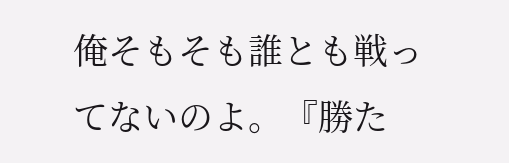俺そもそも誰とも戦ってないのよ。『勝た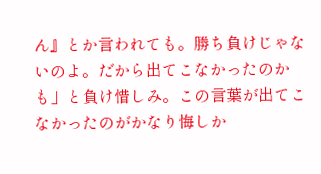ん』とか言われても。勝ち負けじゃないのよ。だから出てこなかったのかも」と負け惜しみ。この言葉が出てこなかったのがかなり悔しか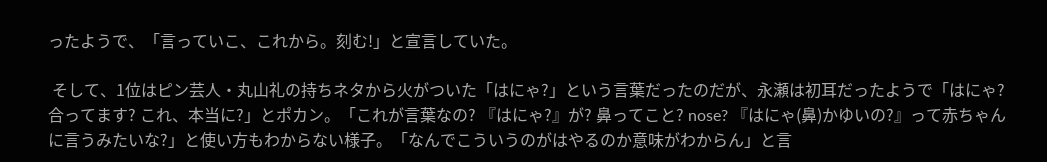ったようで、「言っていこ、これから。刻む!」と宣言していた。

 そして、1位はピン芸人・丸山礼の持ちネタから火がついた「はにゃ?」という言葉だったのだが、永瀬は初耳だったようで「はにゃ? 合ってます? これ、本当に?」とポカン。「これが言葉なの? 『はにゃ?』が? 鼻ってこと? nose? 『はにゃ(鼻)かゆいの?』って赤ちゃんに言うみたいな?」と使い方もわからない様子。「なんでこういうのがはやるのか意味がわからん」と言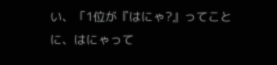い、「1位が『はにゃ?』ってことに、はにゃって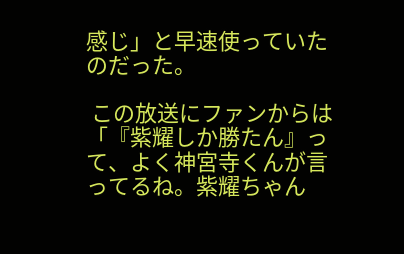感じ」と早速使っていたのだった。

 この放送にファンからは「『紫耀しか勝たん』って、よく神宮寺くんが言ってるね。紫耀ちゃん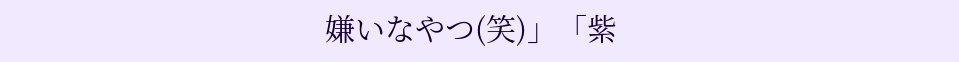嫌いなやつ(笑)」「紫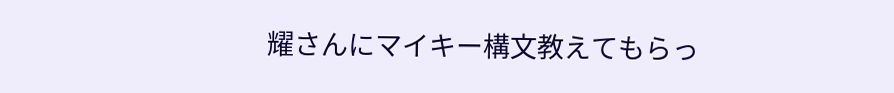耀さんにマイキー構文教えてもらっ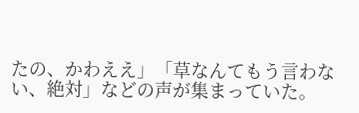たの、かわええ」「草なんてもう言わない、絶対」などの声が集まっていた。